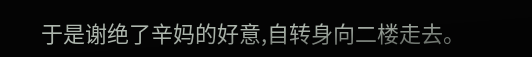于是谢绝了辛妈的好意,自转身向二楼走去。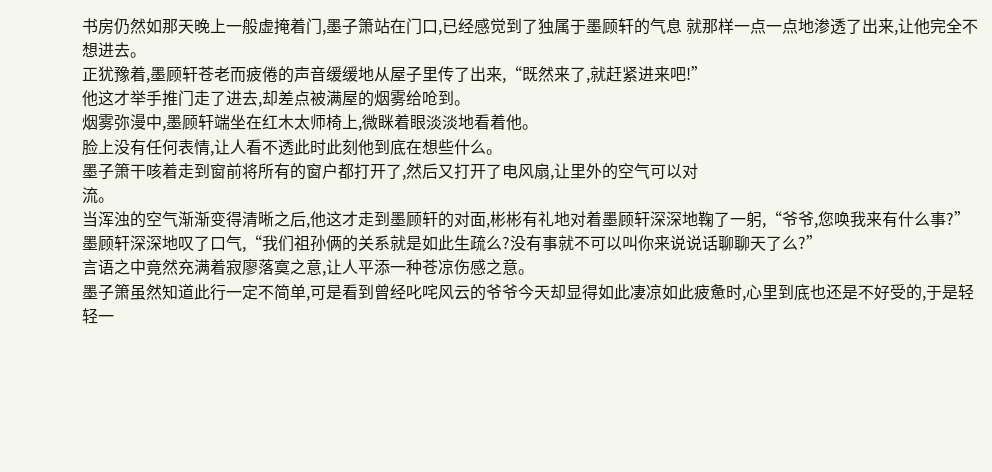书房仍然如那天晚上一般虚掩着门,墨子箫站在门口,已经感觉到了独属于墨顾轩的气息 就那样一点一点地渗透了出来,让他完全不想进去。
正犹豫着,墨顾轩苍老而疲倦的声音缓缓地从屋子里传了出来,“既然来了,就赶紧进来吧!”
他这才举手推门走了进去,却差点被满屋的烟雾给呛到。
烟雾弥漫中,墨顾轩端坐在红木太师椅上,微眯着眼淡淡地看着他。
脸上没有任何表情,让人看不透此时此刻他到底在想些什么。
墨子箫干咳着走到窗前将所有的窗户都打开了,然后又打开了电风扇,让里外的空气可以对
流。
当浑浊的空气渐渐变得清晰之后,他这才走到墨顾轩的对面,彬彬有礼地对着墨顾轩深深地鞠了一躬,“爷爷,您唤我来有什么事?”
墨顾轩深深地叹了口气,“我们祖孙俩的关系就是如此生疏么?没有事就不可以叫你来说说话聊聊天了么?”
言语之中竟然充满着寂廖落寞之意,让人平添一种苍凉伤感之意。
墨子箫虽然知道此行一定不简单,可是看到曾经叱咤风云的爷爷今天却显得如此凄凉如此疲惫时,心里到底也还是不好受的,于是轻轻一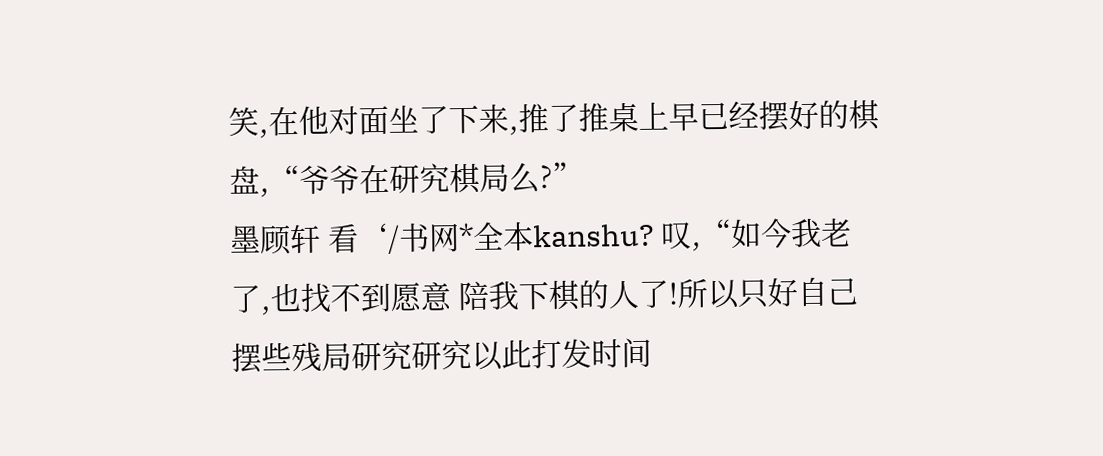笑,在他对面坐了下来,推了推桌上早已经摆好的棋盘,“爷爷在研究棋局么?”
墨顾轩 看‘/书网*全本kanshu? 叹,“如今我老了,也找不到愿意 陪我下棋的人了!所以只好自己摆些残局研究研究以此打发时间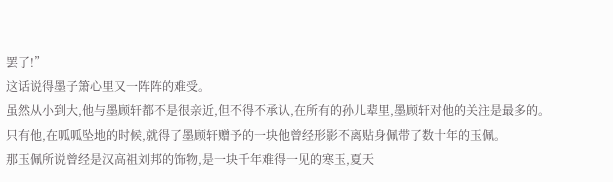罢了!”
这话说得墨子箫心里又一阵阵的难受。
虽然从小到大,他与墨顾轩都不是很亲近,但不得不承认,在所有的孙儿辈里,墨顾轩对他的关注是最多的。
只有他,在呱呱坠地的时候,就得了墨顾轩赠予的一块他曾经形影不离贴身佩带了数十年的玉佩。
那玉佩所说曾经是汉高祖刘邦的饰物,是一块千年难得一见的寒玉,夏天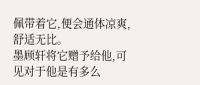佩带着它,便会通体凉爽,舒适无比。
墨顾轩将它赠予给他,可见对于他是有多么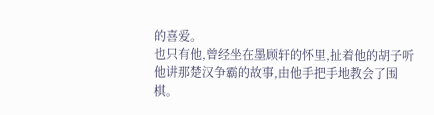的喜爱。
也只有他,曾经坐在墨顾轩的怀里,扯着他的胡子听他讲那楚汉争霸的故事,由他手把手地教会了围棋。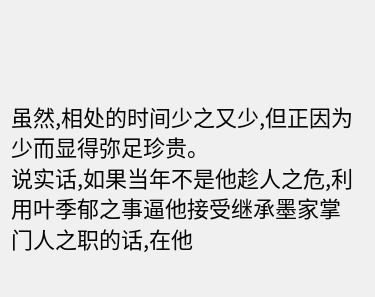虽然,相处的时间少之又少,但正因为少而显得弥足珍贵。
说实话,如果当年不是他趁人之危,利用叶季郁之事逼他接受继承墨家掌门人之职的话,在他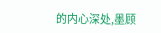的内心深处,墨顾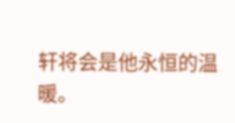轩将会是他永恒的温暖。